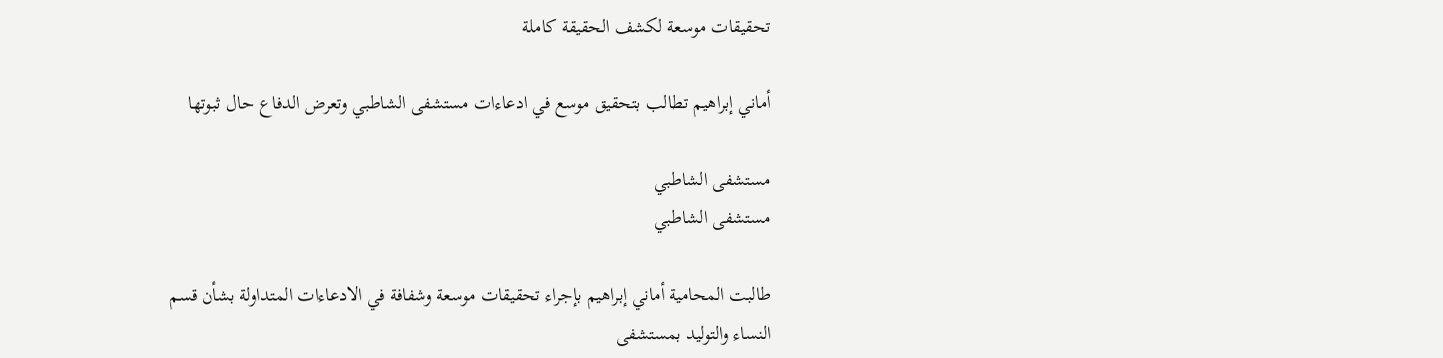تحقيقات موسعة لكشف الحقيقة كاملة

أماني إبراهيم تطالب بتحقيق موسع في ادعاءات مستشفى الشاطبي وتعرض الدفاع حال ثبوتها

مستشفى الشاطبي
مستشفى الشاطبي

طالبت المحامية أماني إبراهيم بإجراء تحقيقات موسعة وشفافة في الادعاءات المتداولة بشأن قسم النساء والتوليد بمستشفى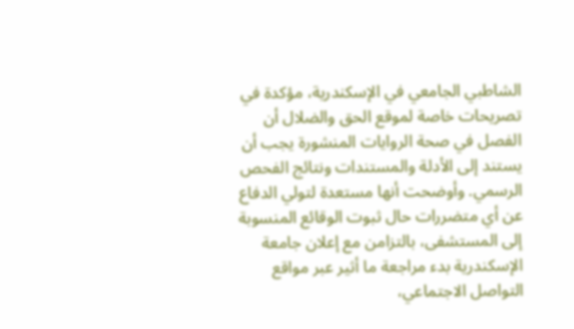الشاطبي الجامعي في الإسكندرية، مؤكدة في تصريحات خاصة لموقع الحق والضلال أن الفصل في صحة الروايات المنشورة يجب أن يستند إلى الأدلة والمستندات ونتائج الفحص الرسمي. وأوضحت أنها مستعدة لتولي الدفاع عن أي متضررات حال ثبوت الوقائع المنسوبة إلى المستشفى، بالتزامن مع إعلان جامعة الإسكندرية بدء مراجعة ما أثير عبر مواقع التواصل الاجتماعي،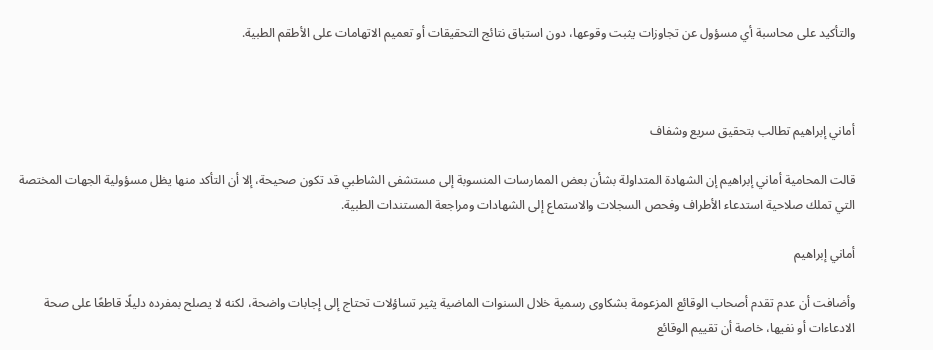والتأكيد على محاسبة أي مسؤول عن تجاوزات يثبت وقوعها، دون استباق نتائج التحقيقات أو تعميم الاتهامات على الأطقم الطبية.



أماني إبراهيم تطالب بتحقيق سريع وشفاف

قالت المحامية أماني إبراهيم إن الشهادة المتداولة بشأن بعض الممارسات المنسوبة إلى مستشفى الشاطبي قد تكون صحيحة، إلا أن التأكد منها يظل مسؤولية الجهات المختصة التي تملك صلاحية استدعاء الأطراف وفحص السجلات والاستماع إلى الشهادات ومراجعة المستندات الطبية.

أماني إبراهيم

وأضافت أن عدم تقدم أصحاب الوقائع المزعومة بشكاوى رسمية خلال السنوات الماضية يثير تساؤلات تحتاج إلى إجابات واضحة، لكنه لا يصلح بمفرده دليلًا قاطعًا على صحة الادعاءات أو نفيها، خاصة أن تقييم الوقائع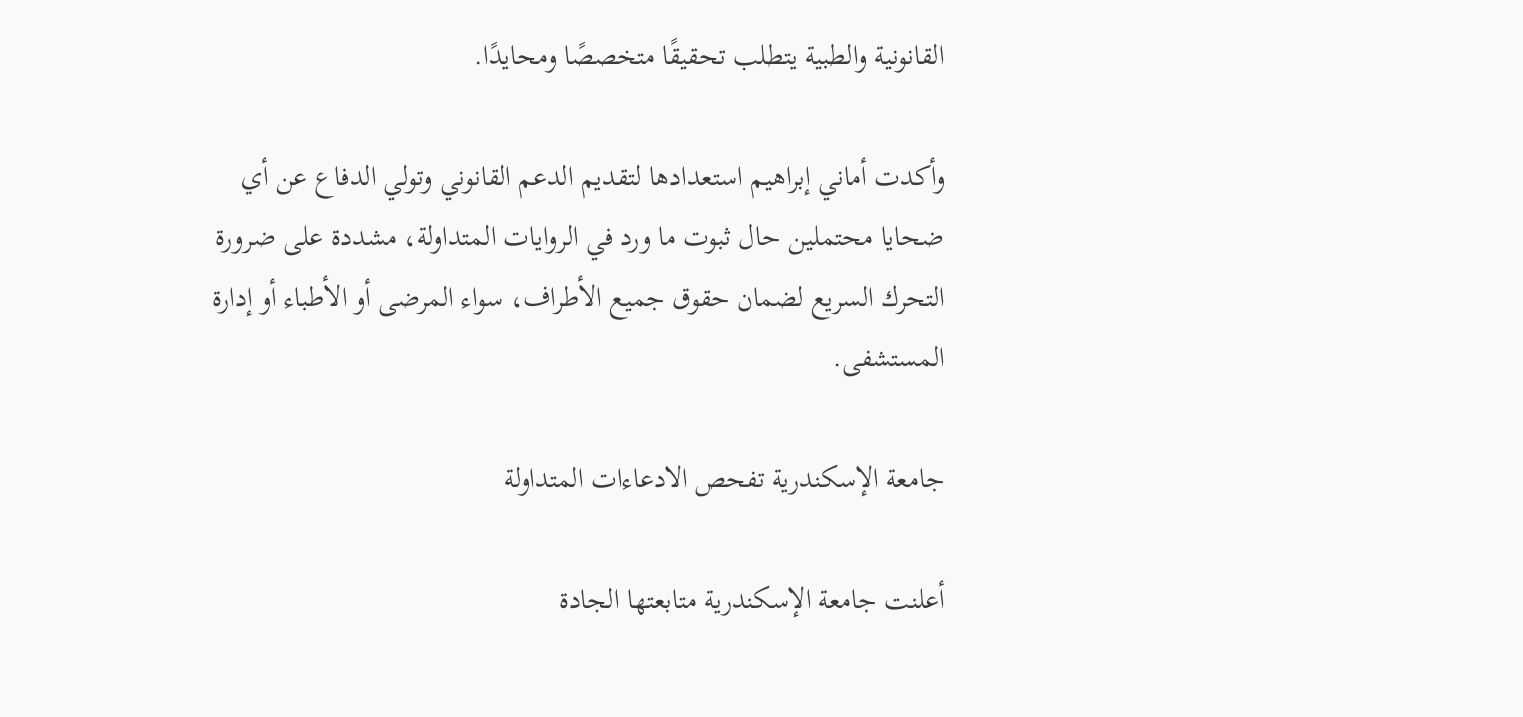القانونية والطبية يتطلب تحقيقًا متخصصًا ومحايدًا.

وأكدت أماني إبراهيم استعدادها لتقديم الدعم القانوني وتولي الدفاع عن أي ضحايا محتملين حال ثبوت ما ورد في الروايات المتداولة، مشددة على ضرورة التحرك السريع لضمان حقوق جميع الأطراف، سواء المرضى أو الأطباء أو إدارة المستشفى.

جامعة الإسكندرية تفحص الادعاءات المتداولة

أعلنت جامعة الإسكندرية متابعتها الجادة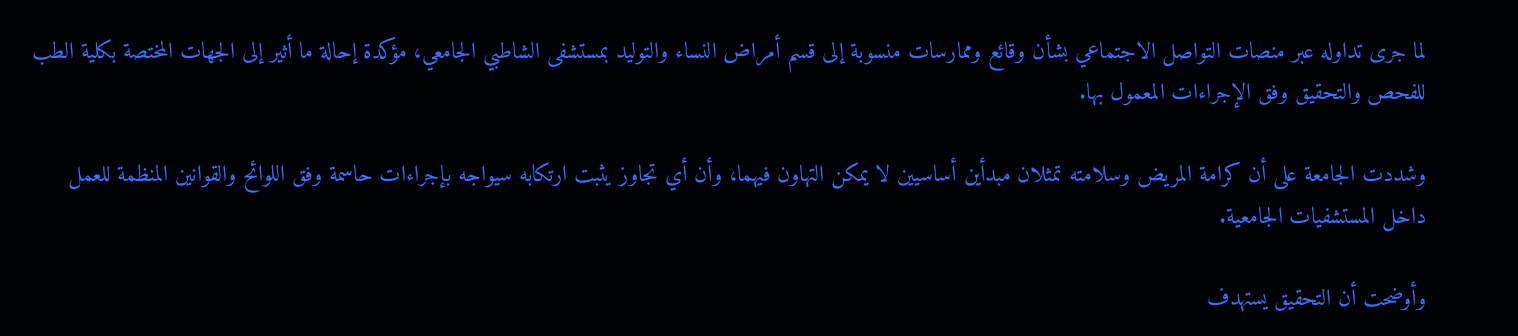لما جرى تداوله عبر منصات التواصل الاجتماعي بشأن وقائع وممارسات منسوبة إلى قسم أمراض النساء والتوليد بمستشفى الشاطبي الجامعي، مؤكدة إحالة ما أثير إلى الجهات المختصة بكلية الطب للفحص والتحقيق وفق الإجراءات المعمول بها.

وشددت الجامعة على أن كرامة المريض وسلامته تمثلان مبدأين أساسيين لا يمكن التهاون فيهما، وأن أي تجاوز يثبت ارتكابه سيواجه بإجراءات حاسمة وفق اللوائح والقوانين المنظمة للعمل داخل المستشفيات الجامعية.

وأوضحت أن التحقيق يستهدف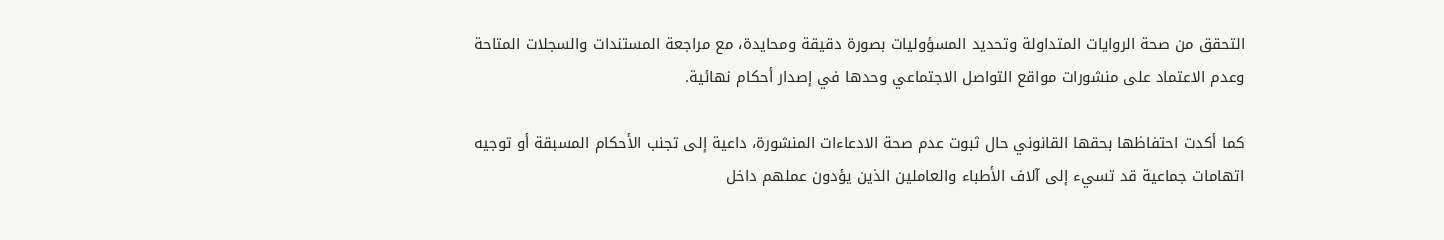التحقق من صحة الروايات المتداولة وتحديد المسؤوليات بصورة دقيقة ومحايدة، مع مراجعة المستندات والسجلات المتاحة وعدم الاعتماد على منشورات مواقع التواصل الاجتماعي وحدها في إصدار أحكام نهائية.

كما أكدت احتفاظها بحقها القانوني حال ثبوت عدم صحة الادعاءات المنشورة، داعية إلى تجنب الأحكام المسبقة أو توجيه اتهامات جماعية قد تسيء إلى آلاف الأطباء والعاملين الذين يؤدون عملهم داخل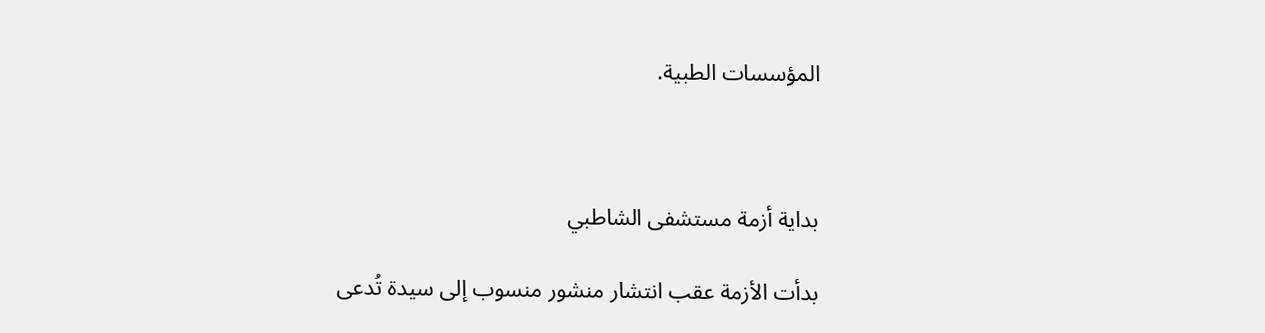المؤسسات الطبية.



بداية أزمة مستشفى الشاطبي

بدأت الأزمة عقب انتشار منشور منسوب إلى سيدة تُدعى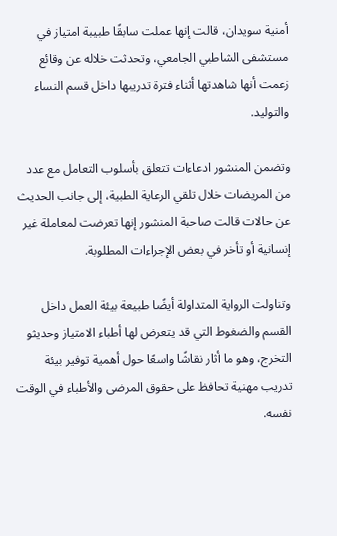أمنية سويدان، قالت إنها عملت سابقًا طبيبة امتياز في مستشفى الشاطبي الجامعي، وتحدثت خلاله عن وقائع زعمت أنها شاهدتها أثناء فترة تدريبها داخل قسم النساء والتوليد.

وتضمن المنشور ادعاءات تتعلق بأسلوب التعامل مع عدد من المريضات خلال تلقي الرعاية الطبية، إلى جانب الحديث عن حالات قالت صاحبة المنشور إنها تعرضت لمعاملة غير إنسانية أو تأخر في بعض الإجراءات المطلوبة.

وتناولت الرواية المتداولة أيضًا طبيعة بيئة العمل داخل القسم والضغوط التي قد يتعرض لها أطباء الامتياز وحديثو التخرج، وهو ما أثار نقاشًا واسعًا حول أهمية توفير بيئة تدريب مهنية تحافظ على حقوق المرضى والأطباء في الوقت نفسه.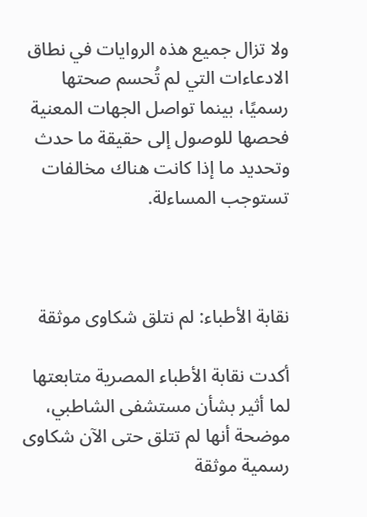ولا تزال جميع هذه الروايات في نطاق الادعاءات التي لم تُحسم صحتها رسميًا، بينما تواصل الجهات المعنية فحصها للوصول إلى حقيقة ما حدث وتحديد ما إذا كانت هناك مخالفات تستوجب المساءلة.



نقابة الأطباء: لم نتلق شكاوى موثقة

أكدت نقابة الأطباء المصرية متابعتها لما أثير بشأن مستشفى الشاطبي، موضحة أنها لم تتلق حتى الآن شكاوى رسمية موثقة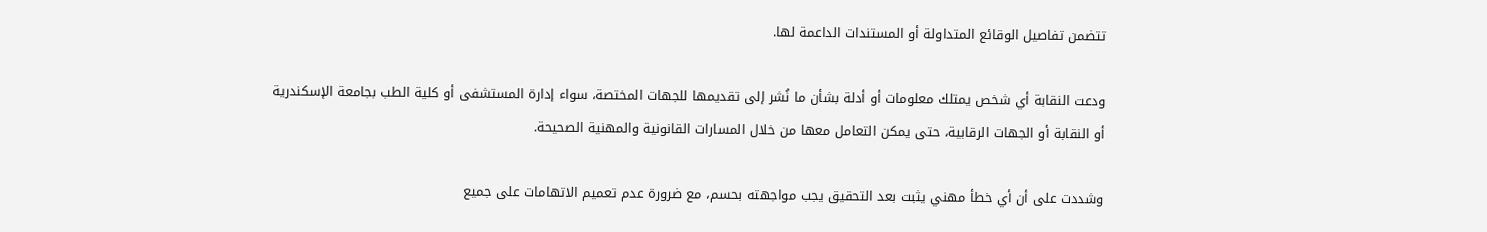تتضمن تفاصيل الوقائع المتداولة أو المستندات الداعمة لها.

ودعت النقابة أي شخص يمتلك معلومات أو أدلة بشأن ما نُشر إلى تقديمها للجهات المختصة، سواء إدارة المستشفى أو كلية الطب بجامعة الإسكندرية أو النقابة أو الجهات الرقابية، حتى يمكن التعامل معها من خلال المسارات القانونية والمهنية الصحيحة.

وشددت على أن أي خطأ مهني يثبت بعد التحقيق يجب مواجهته بحسم، مع ضرورة عدم تعميم الاتهامات على جميع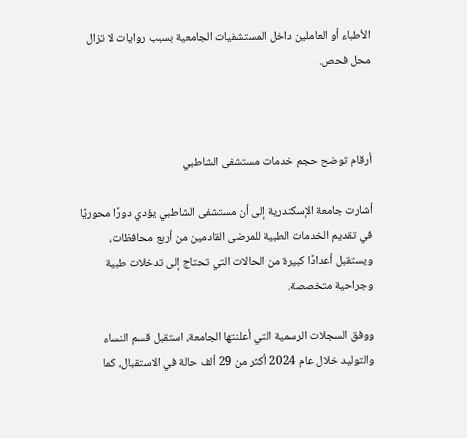الأطباء أو العاملين داخل المستشفيات الجامعية بسبب روايات لا تزال محل فحص.



أرقام توضح حجم خدمات مستشفى الشاطبي

أشارت جامعة الإسكندرية إلى أن مستشفى الشاطبي يؤدي دورًا محوريًا في تقديم الخدمات الطبية للمرضى القادمين من أربع محافظات، ويستقبل أعدادًا كبيرة من الحالات التي تحتاج إلى تدخلات طبية وجراحية متخصصة.

ووفق السجلات الرسمية التي أعلنتها الجامعة، استقبل قسم النساء والتوليد خلال عام 2024 أكثر من 29 ألف حالة في الاستقبال، كما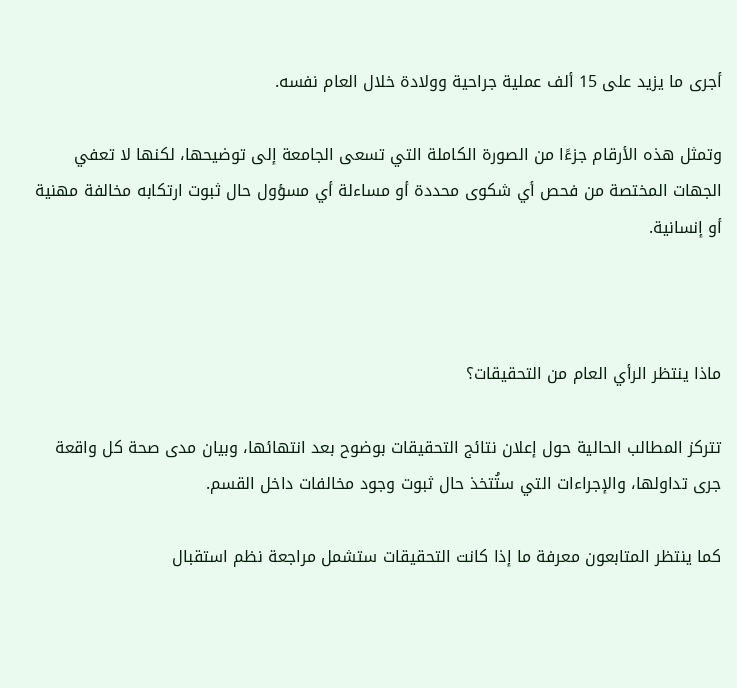أجرى ما يزيد على 15 ألف عملية جراحية وولادة خلال العام نفسه.

وتمثل هذه الأرقام جزءًا من الصورة الكاملة التي تسعى الجامعة إلى توضيحها، لكنها لا تعفي الجهات المختصة من فحص أي شكوى محددة أو مساءلة أي مسؤول حال ثبوت ارتكابه مخالفة مهنية أو إنسانية.



ماذا ينتظر الرأي العام من التحقيقات؟

تتركز المطالب الحالية حول إعلان نتائج التحقيقات بوضوح بعد انتهائها، وبيان مدى صحة كل واقعة جرى تداولها، والإجراءات التي ستُتخذ حال ثبوت وجود مخالفات داخل القسم.

كما ينتظر المتابعون معرفة ما إذا كانت التحقيقات ستشمل مراجعة نظم استقبال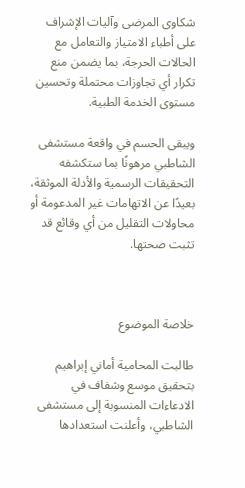شكاوى المرضى وآليات الإشراف على أطباء الامتياز والتعامل مع الحالات الحرجة، بما يضمن منع تكرار أي تجاوزات محتملة وتحسين مستوى الخدمة الطبية.

ويبقى الحسم في واقعة مستشفى الشاطبي مرهونًا بما ستكشفه التحقيقات الرسمية والأدلة الموثقة، بعيدًا عن الاتهامات غير المدعومة أو محاولات التقليل من أي وقائع قد تثبت صحتها.



خلاصة الموضوع

طالبت المحامية أماني إبراهيم بتحقيق موسع وشفاف في الادعاءات المنسوبة إلى مستشفى الشاطبي، وأعلنت استعدادها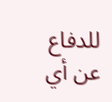للدفاع عن أي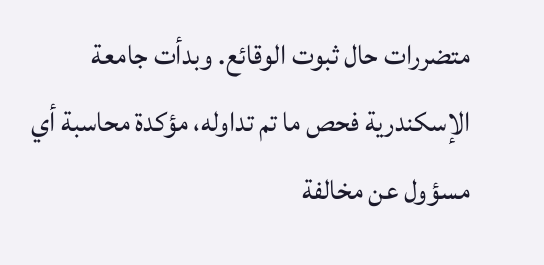متضررات حال ثبوت الوقائع. وبدأت جامعة الإسكندرية فحص ما تم تداوله، مؤكدة محاسبة أي مسؤول عن مخالفة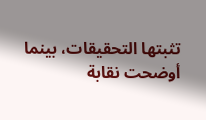تثبتها التحقيقات، بينما أوضحت نقابة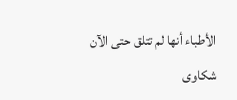الأطباء أنها لم تتلق حتى الآن شكاوى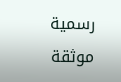رسمية موثقة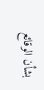بشأن الوقائع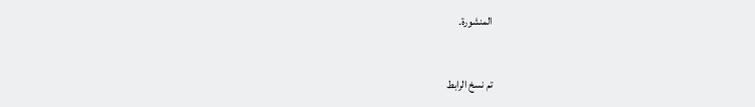المنشورة.


تم نسخ الرابط